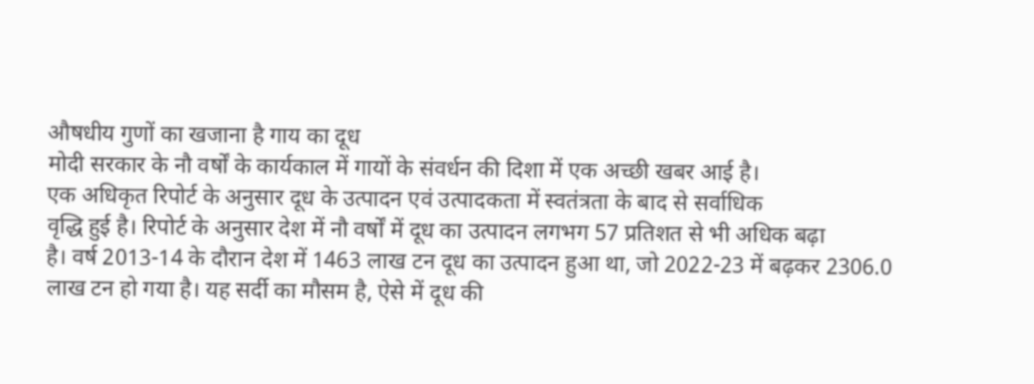औषधीय गुणों का खजाना है गाय का दूध
मोदी सरकार के नौ वर्षों के कार्यकाल में गायों के संवर्धन की दिशा में एक अच्छी खबर आई है।
एक अधिकृत रिपोर्ट के अनुसार दूध के उत्पादन एवं उत्पादकता में स्वतंत्रता के बाद से सर्वाधिक
वृद्धि हुई है। रिपोर्ट के अनुसार देश में नौ वर्षों में दूध का उत्पादन लगभग 57 प्रतिशत से भी अधिक बढ़ा
है। वर्ष 2013-14 के दौरान देश में 1463 लाख टन दूध का उत्पादन हुआ था, जो 2022-23 में बढ़कर 2306.0
लाख टन हो गया है। यह सर्दी का मौसम है, ऐसे में दूध की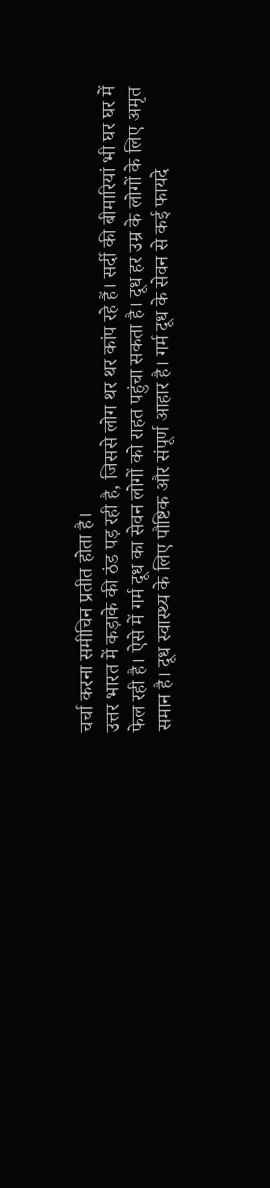चर्चा करना समीचिन प्रतीत होता है।
उत्तर भारत में कड़ाके की ठंड पड़ रही है, जिससे लोग थर थर कांप रहे हैं। सर्दी की बीमारियां भी घर घर में
फेल रही है। ऐसे में गर्म दूध का सेवन लोगों को राहत पहुंचा सकता है। दूध हर उम्र के लोगों के लिए अमृत
समान है। दूध स्वास्थ्य के लिए पौष्टिक और संपूर्ण आहार है। गर्म दूध के सेवन से कई फायदे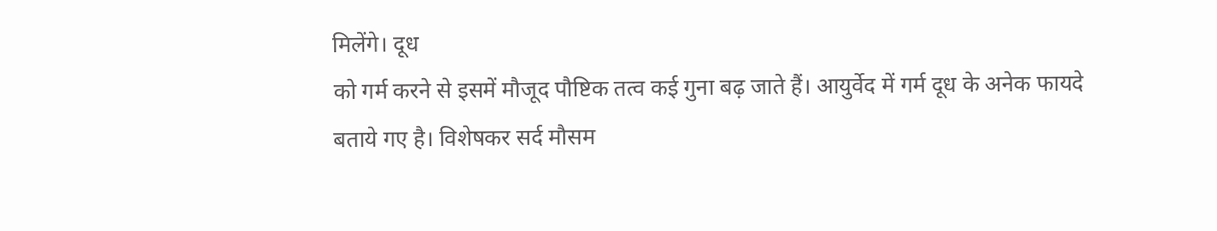मिलेंगे। दूध
को गर्म करने से इसमें मौजूद पौष्टिक तत्व कई गुना बढ़ जाते हैं। आयुर्वेद में गर्म दूध के अनेक फायदे
बताये गए है। विशेषकर सर्द मौसम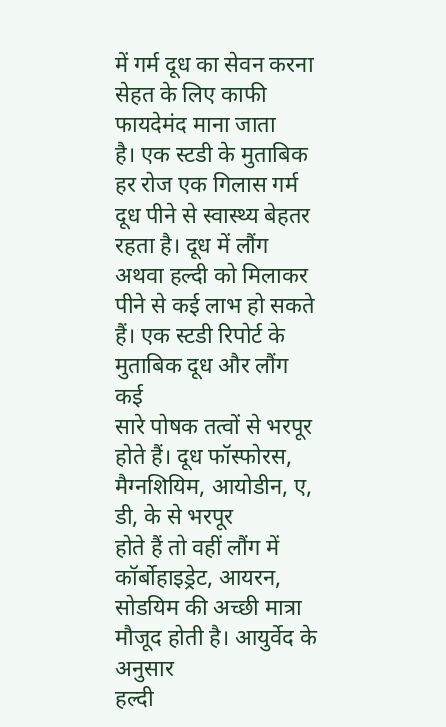में गर्म दूध का सेवन करना सेहत के लिए काफी फायदेमंद माना जाता
है। एक स्टडी के मुताबिक हर रोज एक गिलास गर्म दूध पीने से स्वास्थ्य बेहतर रहता है। दूध में लौंग
अथवा हल्दी को मिलाकर पीने से कई लाभ हो सकते हैं। एक स्टडी रिपोर्ट के मुताबिक दूध और लौंग कई
सारे पोषक तत्वों से भरपूर होते हैं। दूध फॉस्फोरस, मैग्नशियिम, आयोडीन, ए, डी, के से भरपूर
होते हैं तो वहीं लौंग में कॉर्बोहाइड्रेट, आयरन, सोडयिम की अच्छी मात्रा मौजूद होती है। आयुर्वेद के अनुसार
हल्दी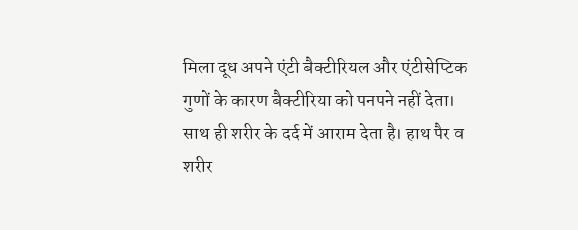मिला दूध अपने एंटी बैक्टीरियल और एंटीसेप्टिक गुणों के कारण बैक्टीरिया को पनपने नहीं देता।
साथ ही शरीर के दर्द में आराम देता है। हाथ पैर व शरीर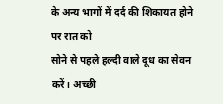के अन्य भागों में दर्द की शिकायत होने पर रात को
सोने से पहले हल्दी वाले दूध का सेवन करें। अच्छी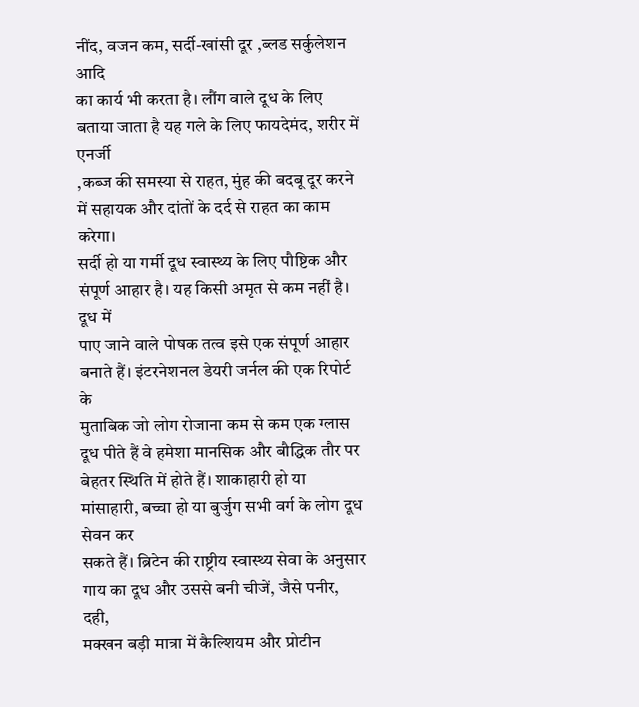नींद, वजन कम, सर्दी-खांसी दूर ,ब्लड सर्कुलेशन आदि
का कार्य भी करता है। लौंग वाले दूध के लिए बताया जाता है यह गले के लिए फायदेमंद, शरीर में एनर्जी
,कब्ज की समस्या से राहत, मुंह की बदबू दूर करने में सहायक और दांतों के दर्द से राहत का काम करेगा।
सर्दी हो या गर्मी दूध स्वास्थ्य के लिए पौष्टिक और संपूर्ण आहार है। यह किसी अमृत से कम नहीं है। दूध में
पाए जाने वाले पोषक तत्व इसे एक संपूर्ण आहार बनाते हैं। इंटरनेशनल डेयरी जर्नल की एक रिपोर्ट के
मुताबिक जो लोग रोजाना कम से कम एक ग्लास दूध पीते हैं वे हमेशा मानसिक और बौद्धिक तौर पर
बेहतर स्थिति में होते हैं। शाकाहारी हो या मांसाहारी, बच्चा हो या बुर्जुग सभी वर्ग के लोग दूध सेवन कर
सकते हैं। ब्रिटेन की राष्ट्रीय स्वास्थ्य सेवा के अनुसार गाय का दूध और उससे बनी चीजें, जैसे पनीर, दही,
मक्खन बड़ी मात्रा में कैल्शियम और प्रोटीन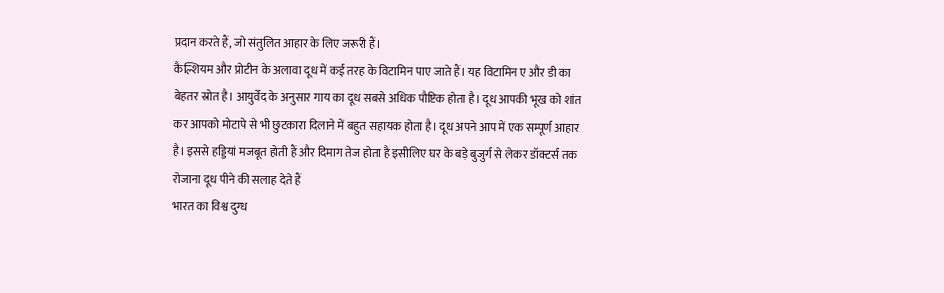प्रदान करते हैं, जो संतुलित आहार के लिए जरूरी हैं।
कैल्शियम और प्रोटीन के अलावा दूध में कई तरह के विटामिन पाए जाते हैं। यह विटामिन ए और डी का
बेहतर स्रोत है। आयुर्वेद के अनुसार गाय का दूध सबसे अधिक पौष्टिक होता है। दूध आपकी भूख को शांत
कर आपको मोटापे से भी छुटकारा दिलाने में बहुत सहायक होता है। दूध अपने आप में एक सम्पूर्ण आहार
है। इससे हड्डियां मजबूत होती हैं और दिमाग तेज होता है इसीलिए घर के बड़े बुजुर्ग से लेकर डॉक्टर्स तक
रोजाना दूध पीने की सलाह देते हैं
भारत का विश्व दुग्ध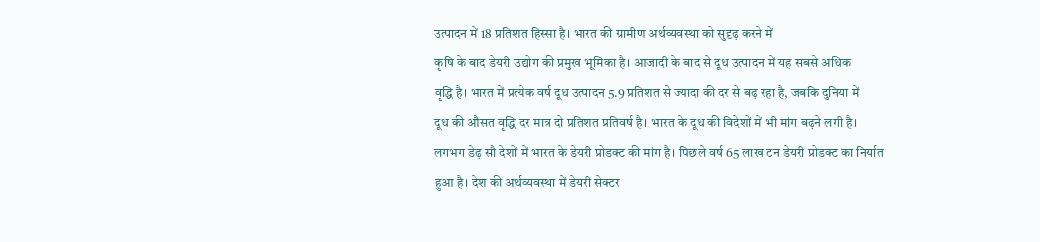उत्पादन में 18 प्रतिशत हिस्सा है। भारत की ग्रामीण अर्थव्यवस्था को सुदृढ़ करने में
कृषि के बाद डेयरी उद्योग की प्रमुख भूमिका है। आजादी के बाद से दूध उत्पादन में यह सबसे अधिक
वृद्धि है। भारत में प्रत्येक वर्ष दूध उत्पादन 5.9 प्रतिशत से ज्यादा की दर से बढ़ रहा है, जबकि दुनिया में
दूध की औसत वृद्धि दर मात्र दो प्रतिशत प्रतिवर्ष है। भारत के दूध की विदेशों में भी मांग बढ़ने लगी है।
लगभग डेढ़ सौ देशों में भारत के डेयरी प्रोडक्ट की मांग है। पिछले वर्ष 65 लाख टन डेयरी प्रोडक्ट का निर्यात
हुआ है। देश की अर्थव्यवस्था में डेयरी सेक्टर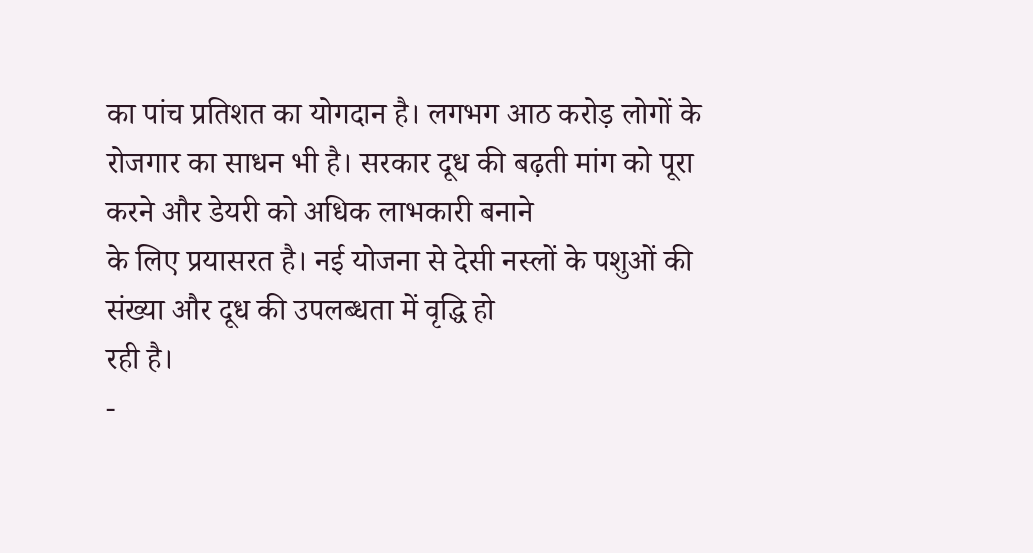का पांच प्रतिशत का योगदान है। लगभग आठ करोड़ लोगों के
रोजगार का साधन भी है। सरकार दूध की बढ़ती मांग को पूरा करने और डेयरी को अधिक लाभकारी बनाने
के लिए प्रयासरत है। नई योजना से देसी नस्लों के पशुओं की संख्या और दूध की उपलब्धता में वृद्धि हो
रही है।
-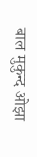बाल मुकुन्द ओझा